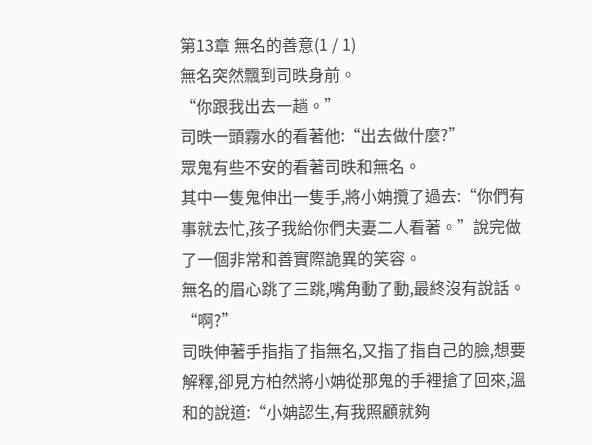第13章 無名的善意(1 / 1)
無名突然飄到司昳身前。
“你跟我出去一趟。”
司昳一頭霧水的看著他:“出去做什麼?”
眾鬼有些不安的看著司昳和無名。
其中一隻鬼伸出一隻手,將小姌攬了過去:“你們有事就去忙,孩子我給你們夫妻二人看著。”說完做了一個非常和善實際詭異的笑容。
無名的眉心跳了三跳,嘴角動了動,最終沒有說話。
“啊?”
司昳伸著手指指了指無名,又指了指自己的臉,想要解釋,卻見方柏然將小姌從那鬼的手裡搶了回來,溫和的說道:“小姌認生,有我照顧就夠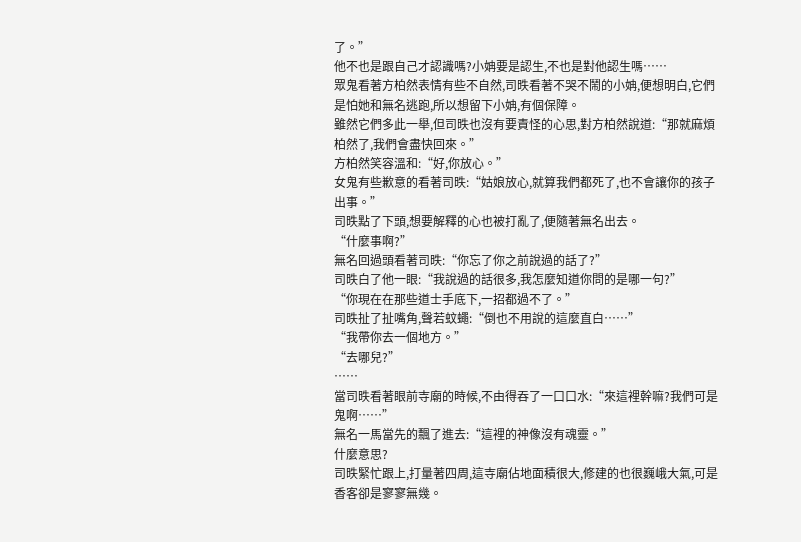了。”
他不也是跟自己才認識嗎?小姌要是認生,不也是對他認生嗎……
眾鬼看著方柏然表情有些不自然,司昳看著不哭不鬧的小姌,便想明白,它們是怕她和無名逃跑,所以想留下小姌,有個保障。
雖然它們多此一舉,但司昳也沒有要責怪的心思,對方柏然說道:“那就麻煩柏然了,我們會盡快回來。”
方柏然笑容溫和:“好,你放心。”
女鬼有些歉意的看著司昳:“姑娘放心,就算我們都死了,也不會讓你的孩子出事。”
司昳點了下頭,想要解釋的心也被打亂了,便隨著無名出去。
“什麼事啊?”
無名回過頭看著司昳:“你忘了你之前說過的話了?”
司昳白了他一眼:“我說過的話很多,我怎麼知道你問的是哪一句?”
“你現在在那些道士手底下,一招都過不了。”
司昳扯了扯嘴角,聲若蚊蠅:“倒也不用說的這麼直白……”
“我帶你去一個地方。”
“去哪兒?”
……
當司昳看著眼前寺廟的時候,不由得吞了一口口水:“來這裡幹嘛?我們可是鬼啊……”
無名一馬當先的飄了進去:“這裡的神像沒有魂靈。”
什麼意思?
司昳緊忙跟上,打量著四周,這寺廟佔地面積很大,修建的也很巍峨大氣,可是香客卻是寥寥無幾。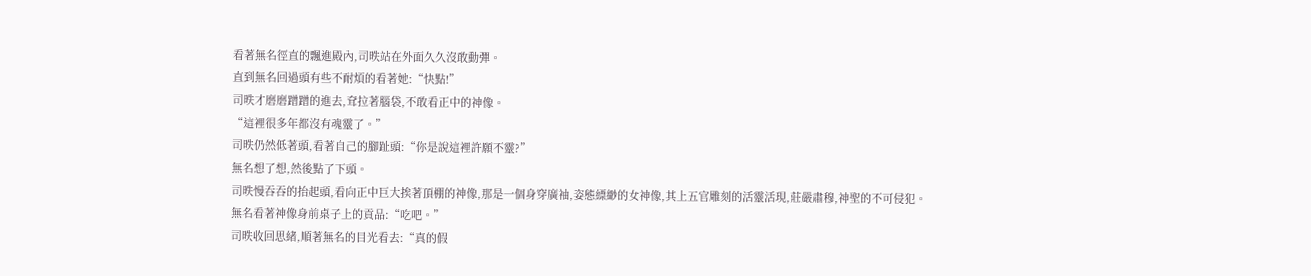看著無名徑直的飄進殿內,司昳站在外面久久沒敢動彈。
直到無名回過頭有些不耐煩的看著她:“快點!”
司昳才磨磨蹭蹭的進去,耷拉著腦袋,不敢看正中的神像。
“這裡很多年都沒有魂靈了。”
司昳仍然低著頭,看著自己的腳趾頭:“你是說這裡許願不靈?”
無名想了想,然後點了下頭。
司昳慢吞吞的抬起頭,看向正中巨大挨著頂棚的神像,那是一個身穿廣袖,姿態縹緲的女神像,其上五官雕刻的活靈活現,莊嚴肅穆,神聖的不可侵犯。
無名看著神像身前桌子上的貢品:“吃吧。”
司昳收回思緒,順著無名的目光看去:“真的假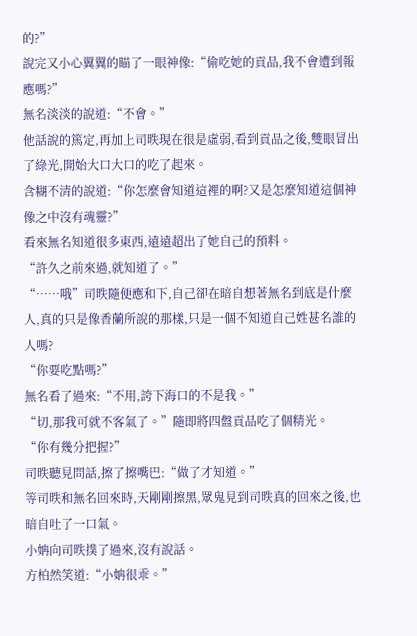的?”
說完又小心翼翼的瞄了一眼神像:“偷吃她的貢品,我不會遭到報應嗎?”
無名淡淡的說道:“不會。”
他話說的篤定,再加上司昳現在很是虛弱,看到貢品之後,雙眼冒出了綠光,開始大口大口的吃了起來。
含糊不清的說道:“你怎麼會知道這裡的啊?又是怎麼知道這個神像之中沒有魂靈?”
看來無名知道很多東西,遠遠超出了她自己的預料。
“許久之前來過,就知道了。”
“……哦”司昳隨便應和下,自己卻在暗自想著無名到底是什麼人,真的只是像香蘭所說的那樣,只是一個不知道自己姓甚名誰的人嗎?
“你要吃點嗎?”
無名看了過來:“不用,誇下海口的不是我。”
“切,那我可就不客氣了。”隨即將四盤貢品吃了個精光。
“你有幾分把握?”
司昳聽見問話,擦了擦嘴巴:“做了才知道。”
等司昳和無名回來時,天剛剛擦黑,眾鬼見到司昳真的回來之後,也暗自吐了一口氣。
小姌向司昳撲了過來,沒有說話。
方柏然笑道:“小姌很乖。”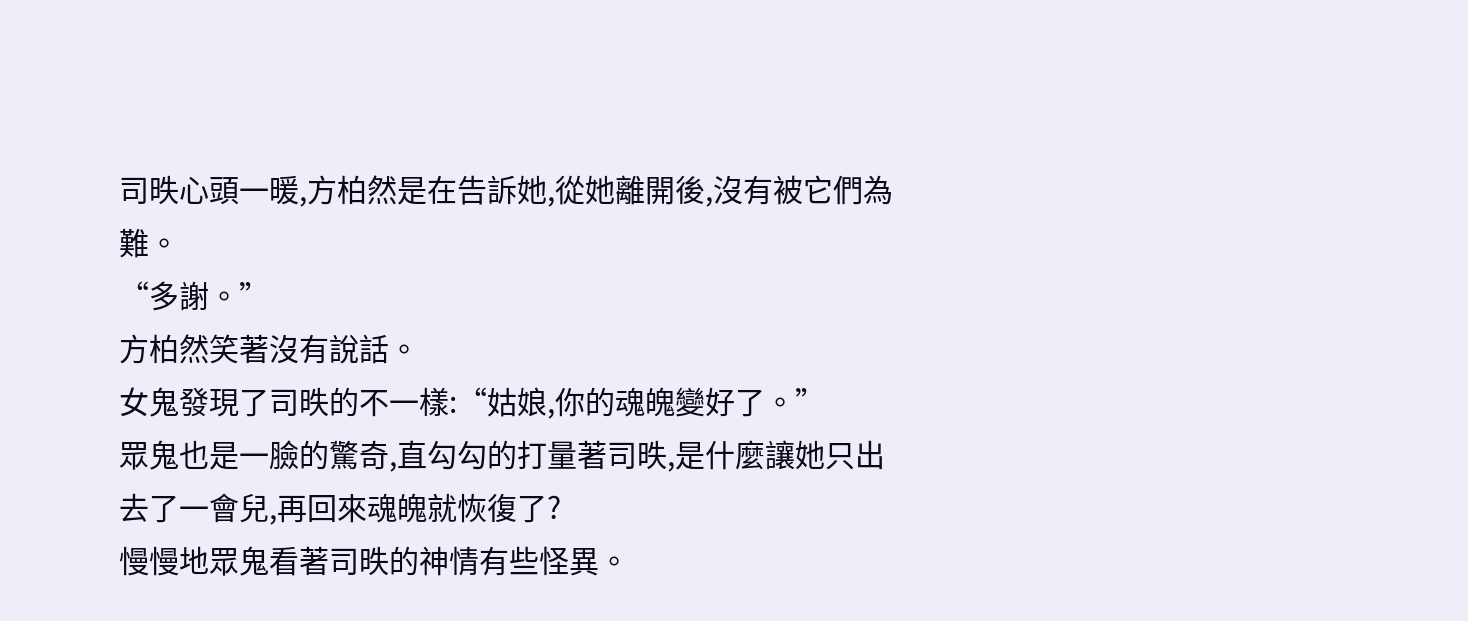司昳心頭一暖,方柏然是在告訴她,從她離開後,沒有被它們為難。
“多謝。”
方柏然笑著沒有說話。
女鬼發現了司昳的不一樣:“姑娘,你的魂魄變好了。”
眾鬼也是一臉的驚奇,直勾勾的打量著司昳,是什麼讓她只出去了一會兒,再回來魂魄就恢復了?
慢慢地眾鬼看著司昳的神情有些怪異。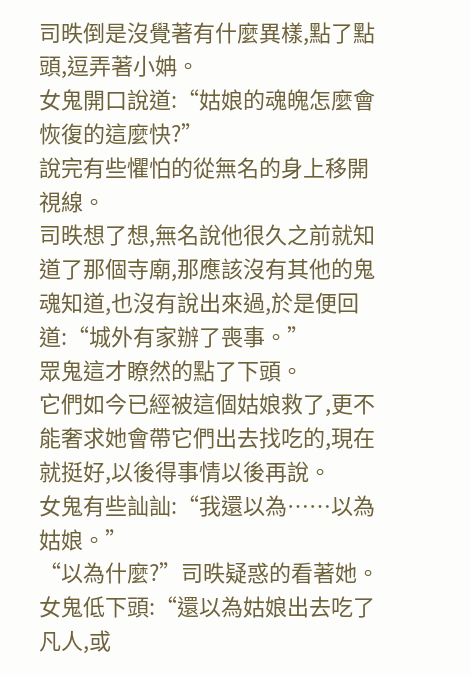司昳倒是沒覺著有什麼異樣,點了點頭,逗弄著小姌。
女鬼開口說道:“姑娘的魂魄怎麼會恢復的這麼快?”
說完有些懼怕的從無名的身上移開視線。
司昳想了想,無名說他很久之前就知道了那個寺廟,那應該沒有其他的鬼魂知道,也沒有說出來過,於是便回道:“城外有家辦了喪事。”
眾鬼這才瞭然的點了下頭。
它們如今已經被這個姑娘救了,更不能奢求她會帶它們出去找吃的,現在就挺好,以後得事情以後再說。
女鬼有些訕訕:“我還以為……以為姑娘。”
“以為什麼?”司昳疑惑的看著她。
女鬼低下頭:“還以為姑娘出去吃了凡人,或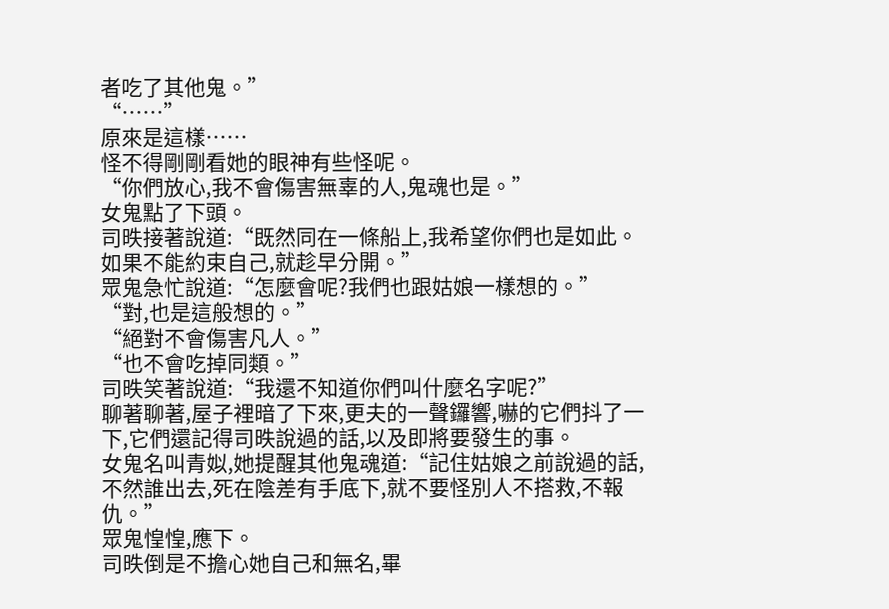者吃了其他鬼。”
“……”
原來是這樣……
怪不得剛剛看她的眼神有些怪呢。
“你們放心,我不會傷害無辜的人,鬼魂也是。”
女鬼點了下頭。
司昳接著說道:“既然同在一條船上,我希望你們也是如此。如果不能約束自己,就趁早分開。”
眾鬼急忙說道:“怎麼會呢?我們也跟姑娘一樣想的。”
“對,也是這般想的。”
“絕對不會傷害凡人。”
“也不會吃掉同類。”
司昳笑著說道:“我還不知道你們叫什麼名字呢?”
聊著聊著,屋子裡暗了下來,更夫的一聲鑼響,嚇的它們抖了一下,它們還記得司昳說過的話,以及即將要發生的事。
女鬼名叫青姒,她提醒其他鬼魂道:“記住姑娘之前說過的話,不然誰出去,死在陰差有手底下,就不要怪別人不搭救,不報仇。”
眾鬼惶惶,應下。
司昳倒是不擔心她自己和無名,畢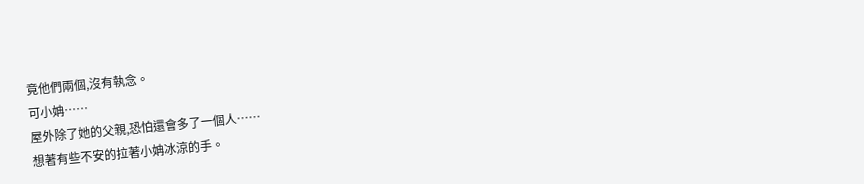竟他們兩個,沒有執念。
可小姌……
屋外除了她的父親,恐怕還會多了一個人……
想著有些不安的拉著小姌冰涼的手。